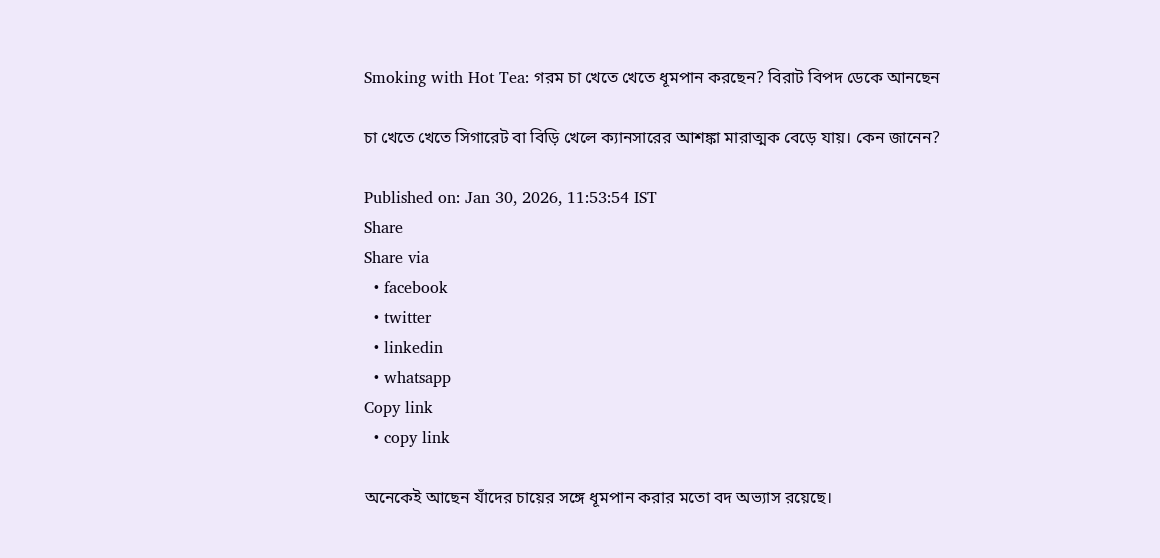Smoking with Hot Tea: গরম চা খেতে খেতে ধূমপান করছেন? বিরাট বিপদ ডেকে আনছেন

চা খেতে খেতে সিগারেট বা বিড়ি খেলে ক্যানসারের আশঙ্কা মারাত্মক বেড়ে যায়। কেন জানেন?

Published on: Jan 30, 2026, 11:53:54 IST
Share
Share via
  • facebook
  • twitter
  • linkedin
  • whatsapp
Copy link
  • copy link

অনেকেই আছেন যাঁদের চায়ের সঙ্গে ধূমপান করার মতো বদ অভ্যাস রয়েছে।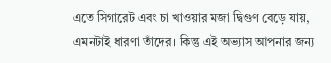এতে সিগারেট এবং চা খাওয়ার মজা দ্বিগুণ বেড়ে যায়, এমনটাই ধারণা তাঁদের। কিন্তু এই অভ্যাস আপনার জন্য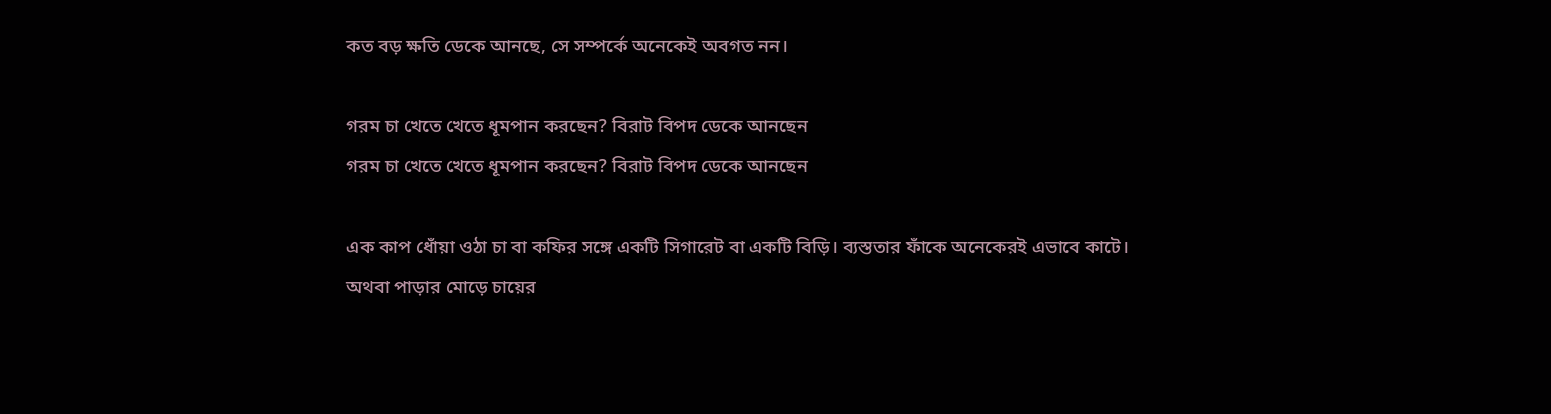কত বড় ক্ষতি ডেকে আনছে, সে সম্পর্কে অনেকেই অবগত নন।

গরম চা খেতে খেতে ধূমপান করছেন? বিরাট বিপদ ডেকে আনছেন
গরম চা খেতে খেতে ধূমপান করছেন? বিরাট বিপদ ডেকে আনছেন

এক কাপ ধোঁয়া ওঠা চা বা কফির সঙ্গে একটি সিগারেট বা একটি বিড়ি। ব্যস্ততার ফাঁকে অনেকেরই এভাবে কাটে। অথবা পাড়ার মোড়ে চায়ের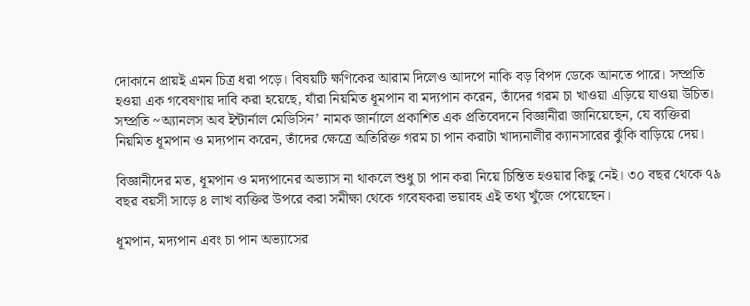দোকানে প্রায়ই এমন চিত্র ধরা পড়ে। বিষয়টি ক্ষণিকের আরাম দিলেও আদপে নাকি বড় বিপদ ডেকে আনতে পারে। সম্প্রতি হওয়া এক গবেষণায় দাবি করা হয়েছে, যাঁরা নিয়মিত ধূমপান বা মদ্যপান করেন, তাঁদের গরম চা খাওয়া এড়িয়ে যাওয়া উচিত। সম্প্রতি ~অ্যানলস অব ইন্টার্নাল মেডিসিন’ নামক জার্নালে প্রকাশিত এক প্রতিবেদনে বিজ্ঞানীরা জানিয়েছেন, যে ব্যক্তিরা নিয়মিত ধূমপান ও মদ্যপান করেন, তাঁদের ক্ষেত্রে অতিরিক্ত গরম চা পান করাটা খাদ্যনালীর ক্যানসারের ঝুঁকি বাড়িয়ে দেয়।

বিজ্ঞানীদের মত, ধূমপান ও মদ্যপানের অভ্যাস না থাকলে শুধু চা পান করা নিয়ে চিন্তিত হওয়ার কিছু নেই। ৩০ বছর থেকে ৭৯ বছর বয়সী সাড়ে ৪ লাখ ব্যক্তির উপরে করা সমীক্ষা থেকে গবেষকরা ভয়াবহ এই তথ্য খুঁজে পেয়েছেন।

ধূমপান, মদ্যপান এবং চা পান অভ্যাসের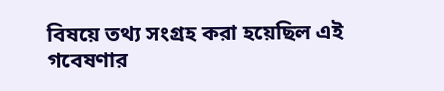বিষয়ে তথ্য সংগ্রহ করা হয়েছিল এই গবেষণার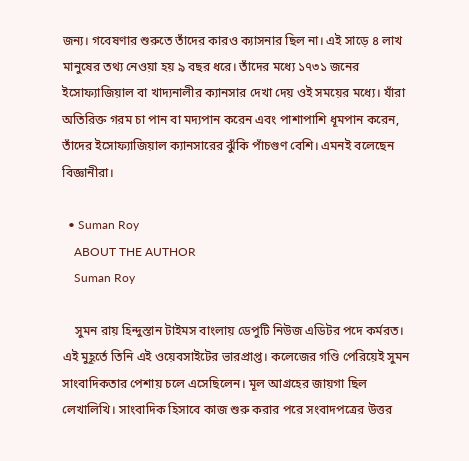জন্য। গবেষণার শুরুতে তাঁদের কারও ক্যাসনার ছিল না। এই সাড়ে ৪ লাখ মানুষের তথ্য নেওয়া হয় ৯ বছর ধরে। তাঁদের মধ্যে ১৭৩১ জনের ইসোফ্যাজিয়াল বা খাদ্যনালীর ক্যানসার দেখা দেয় ওই সময়ের মধ্যে। যাঁরা অতিরিক্ত গরম চা পান বা মদ্যপান করেন এবং পাশাপাশি ধূমপান করেন, তাঁদের ইসোফ্যাজিয়াল ক্যানসারের ঝুঁকি পাঁচগুণ বেশি। এমনই বলেছেন বিজ্ঞানীরা।

  • Suman Roy
    ABOUT THE AUTHOR
    Suman Roy

    সুমন রায় হিন্দুস্তান টাইমস বাংলায় ডেপুটি নিউজ এডিটর পদে কর্মরত। এই মুহূর্তে তিনি এই ওয়েবসাইটের ভারপ্রাপ্ত। কলেজের গণ্ডি পেরিয়েই সুমন সাংবাদিকতার পেশায় চলে এসেছিলেন। মূল আগ্রহের জায়গা ছিল লেখালিখি। সাংবাদিক হিসাবে কাজ শুরু করার পরে সংবাদপত্রের উত্তর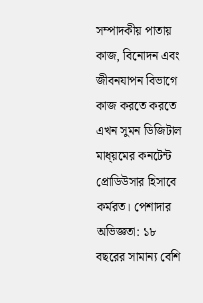সম্পাদকীয় পাতায় কাজ, বিনোদন এবং জীবনযাপন বিভাগে কাজ করতে করতে এখন সুমন ডিজিটাল মাধ্য়মের কনটেন্ট প্রোডিউসার হিসাবে কর্মরত। পেশাদার অভিজ্ঞতা: ১৮ বছরের সামান্য বেশি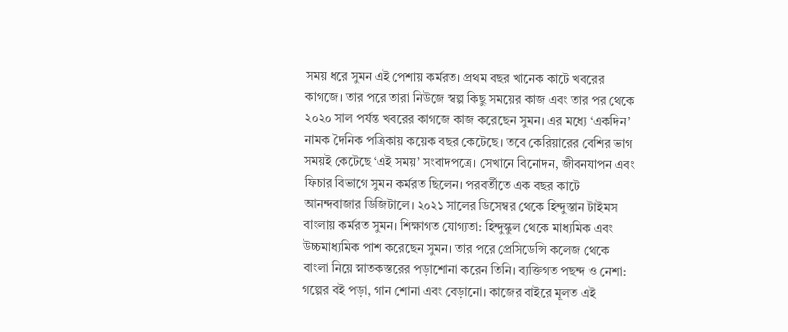সময় ধরে সুমন এই পেশায় কর্মরত। প্রথম বছর খানেক কাটে খবরের কাগজে। তার পরে তারা নিউজে স্বল্প কিছু সময়ের কাজ এবং তার পর থেকে ২০২০ সাল পর্যন্ত খবরের কাগজে কাজ করেছেন সুমন। এর মধ্যে ‘একদিন’ নামক দৈনিক পত্রিকায় কয়েক বছর কেটেছে। তবে কেরিয়ারের বেশির ভাগ সময়ই কেটেছে ‘এই সময়’ সংবাদপত্রে। সেখানে বিনোদন, জীবনযাপন এবং ফিচার বিভাগে সুমন কর্মরত ছিলেন। পরবর্তীতে এক বছর কাটে আনন্দবাজার ডিজিটালে। ২০২১ সালের ডিসেম্বর থেকে হিন্দুস্তান টাইমস বাংলায় কর্মরত সুমন। শিক্ষাগত যোগ্যতা: হিন্দুস্কুল থেকে মাধ্যমিক এবং উচ্চমাধ্যমিক পাশ করেছেন সুমন। তার পরে প্রেসিডেন্সি কলেজ থেকে বাংলা নিয়ে স্নাতকস্তরের পড়াশোনা করেন তিনি। ব্যক্তিগত পছন্দ ও নেশা: গল্পের বই পড়া, গান শোনা এবং বেড়ানো। কাজের বাইরে মূলত এই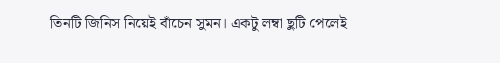তিনটি জিনিস নিয়েই বাঁচেন সুমন। একটু লম্বা ছুটি পেলেই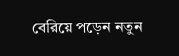বেরিয়ে পড়েন নতুন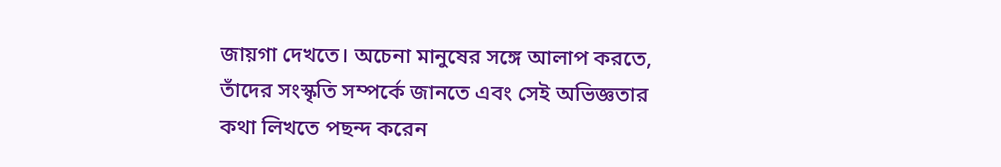জায়গা দেখতে। অচেনা মানুষের সঙ্গে আলাপ করতে, তাঁদের সংস্কৃতি সম্পর্কে জানতে এবং সেই অভিজ্ঞতার কথা লিখতে পছন্দ করেন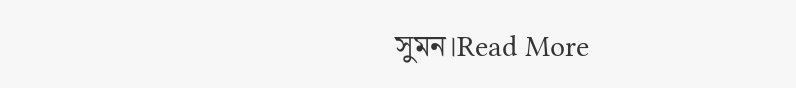সুমন।Read More